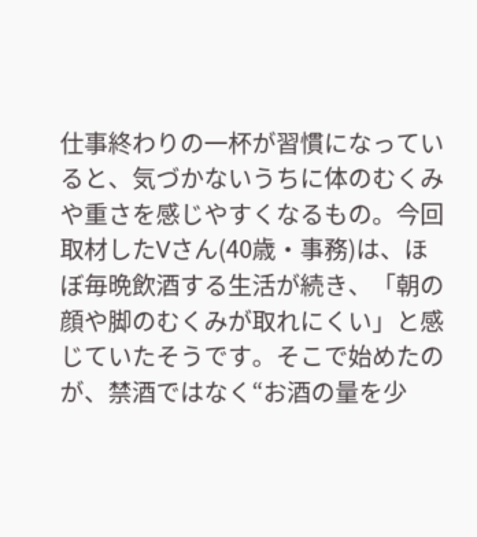仕事終わりの一杯が習慣になっていると、気づかないうちに体のむくみや重さを感じやすくなるもの。今回取材したVさん(40歳・事務)は、ほぼ毎晩飲酒する生活が続き、「朝の顔や脚のむくみが取れにくい」と感じていたそうです。そこで始めたのが、禁酒ではなく“お酒の量を少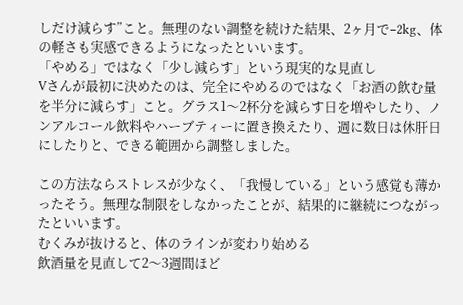しだけ減らす”こと。無理のない調整を続けた結果、2ヶ月で−2kg、体の軽さも実感できるようになったといいます。
「やめる」ではなく「少し減らす」という現実的な見直し
Vさんが最初に決めたのは、完全にやめるのではなく「お酒の飲む量を半分に減らす」こと。グラス1〜2杯分を減らす日を増やしたり、ノンアルコール飲料やハーブティーに置き換えたり、週に数日は休肝日にしたりと、できる範囲から調整しました。

この方法ならストレスが少なく、「我慢している」という感覚も薄かったそう。無理な制限をしなかったことが、結果的に継続につながったといいます。
むくみが抜けると、体のラインが変わり始める
飲酒量を見直して2〜3週間ほど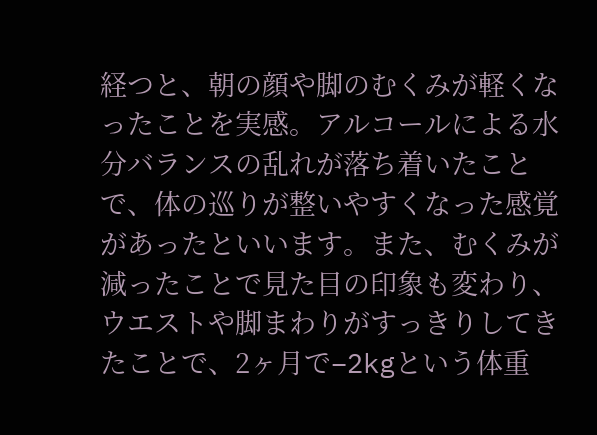経つと、朝の顔や脚のむくみが軽くなったことを実感。アルコールによる水分バランスの乱れが落ち着いたことで、体の巡りが整いやすくなった感覚があったといいます。また、むくみが減ったことで見た目の印象も変わり、ウエストや脚まわりがすっきりしてきたことで、2ヶ月で−2kgという体重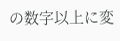の数字以上に変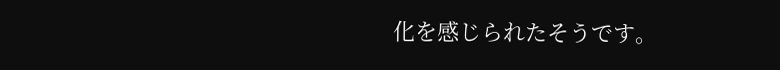化を感じられたそうです。